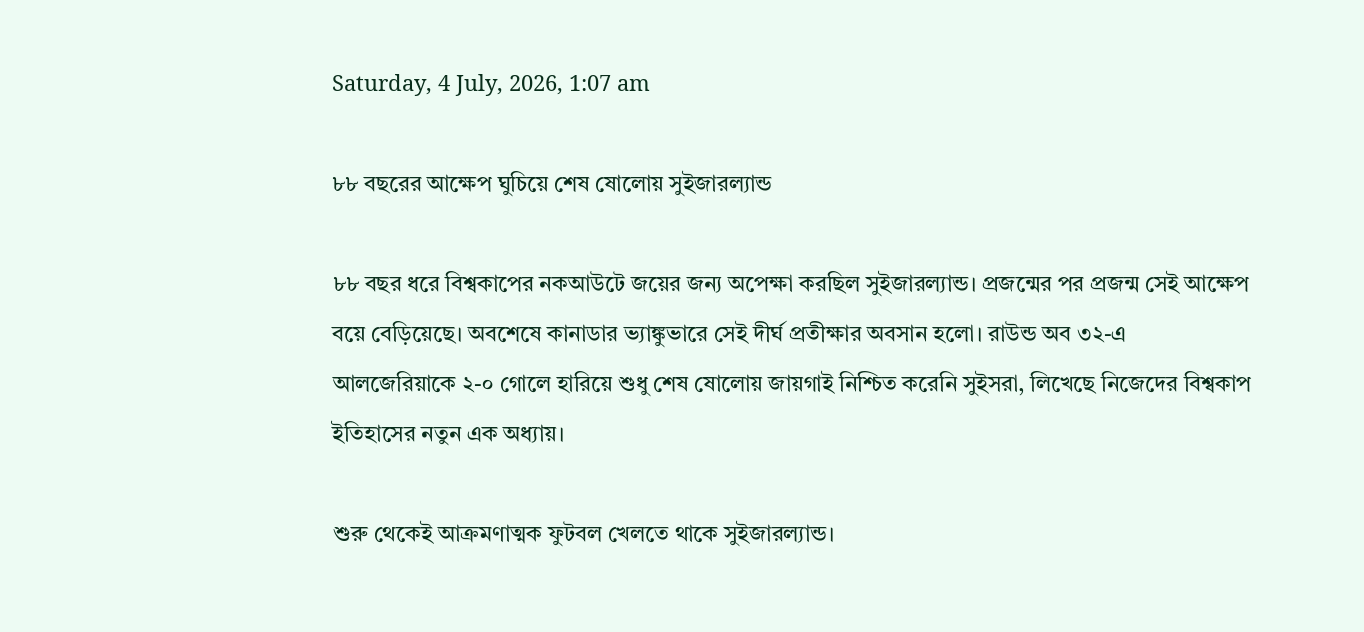Saturday, 4 July, 2026, 1:07 am

৮৮ বছরের আক্ষেপ ঘুচিয়ে শেষ ষোলোয় সুইজারল্যান্ড

৮৮ বছর ধরে বিশ্বকাপের নকআউটে জয়ের জন্য অপেক্ষা করছিল সুইজারল্যান্ড। প্রজন্মের পর প্রজন্ম সেই আক্ষেপ বয়ে বেড়িয়েছে। অবশেষে কানাডার ভ্যাঙ্কুভারে সেই দীর্ঘ প্রতীক্ষার অবসান হলো। রাউন্ড অব ৩২-এ আলজেরিয়াকে ২-০ গোলে হারিয়ে শুধু শেষ ষোলোয় জায়গাই নিশ্চিত করেনি সুইসরা, লিখেছে নিজেদের বিশ্বকাপ ইতিহাসের নতুন এক অধ্যায়।

শুরু থেকেই আক্রমণাত্মক ফুটবল খেলতে থাকে সুইজারল্যান্ড।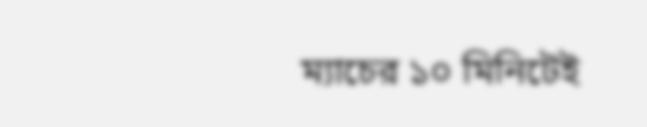ম্যাচের ১০ মিনিটেই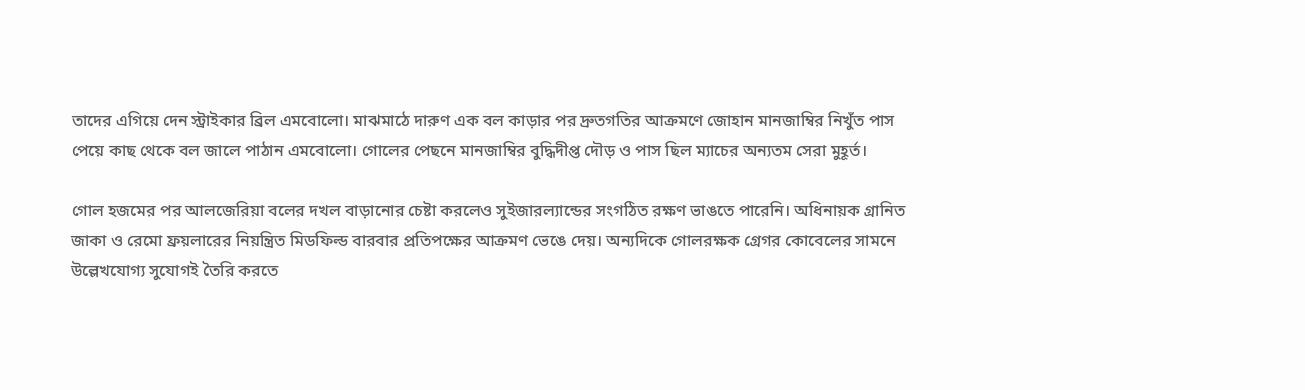তাদের এগিয়ে দেন স্ট্রাইকার ব্রিল এমবোলো। মাঝমাঠে দারুণ এক বল কাড়ার পর দ্রুতগতির আক্রমণে জোহান মানজাম্বির নিখুঁত পাস পেয়ে কাছ থেকে বল জালে পাঠান এমবোলো। গোলের পেছনে মানজাম্বির বুদ্ধিদীপ্ত দৌড় ও পাস ছিল ম্যাচের অন্যতম সেরা মুহূর্ত।

গোল হজমের পর আলজেরিয়া বলের দখল বাড়ানোর চেষ্টা করলেও সুইজারল্যান্ডের সংগঠিত রক্ষণ ভাঙতে পারেনি। অধিনায়ক গ্রানিত জাকা ও রেমো ফ্রয়লারের নিয়ন্ত্রিত মিডফিল্ড বারবার প্রতিপক্ষের আক্রমণ ভেঙে দেয়। অন্যদিকে গোলরক্ষক গ্রেগর কোবেলের সামনে উল্লেখযোগ্য সুযোগই তৈরি করতে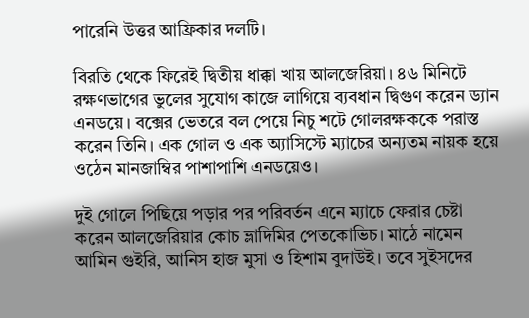পারেনি উত্তর আফ্রিকার দলটি।

বিরতি থেকে ফিরেই দ্বিতীয় ধাক্কা খায় আলজেরিয়া। ৪৬ মিনিটে রক্ষণভাগের ভুলের সুযোগ কাজে লাগিয়ে ব্যবধান দ্বিগুণ করেন ড্যান এনডয়ে। বক্সের ভেতরে বল পেয়ে নিচু শটে গোলরক্ষককে পরাস্ত করেন তিনি। এক গোল ও এক অ্যাসিস্টে ম্যাচের অন্যতম নায়ক হয়ে ওঠেন মানজাম্বির পাশাপাশি এনডয়েও।

দুই গোলে পিছিয়ে পড়ার পর পরিবর্তন এনে ম্যাচে ফেরার চেষ্টা করেন আলজেরিয়ার কোচ ভ্লাদিমির পেতকোভিচ। মাঠে নামেন আমিন গুইরি, আনিস হাজ মুসা ও হিশাম বুদাউই। তবে সুইসদের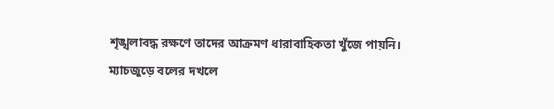শৃঙ্খলাবদ্ধ রক্ষণে তাদের আক্রমণ ধারাবাহিকতা খুঁজে পায়নি। ম্যাচজুড়ে বলের দখলে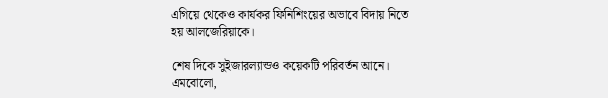এগিয়ে থেকেও কার্যকর ফিনিশিংয়ের অভাবে বিদায় নিতে হয় আলজেরিয়াকে।

শেষ দিকে সুইজারল্যান্ডও কয়েকটি পরিবর্তন আনে। এমবোলো,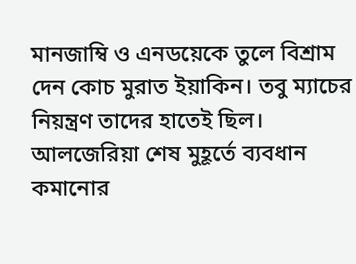মানজাম্বি ও এনডয়েকে তুলে বিশ্রাম দেন কোচ মুরাত ইয়াকিন। তবু ম্যাচের নিয়ন্ত্রণ তাদের হাতেই ছিল। আলজেরিয়া শেষ মুহূর্তে ব্যবধান কমানোর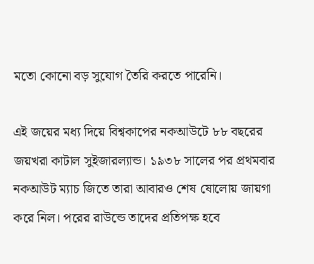মতো কোনো বড় সুযোগ তৈরি করতে পারেনি।

এই জয়ের মধ্য দিয়ে বিশ্বকাপের নকআউটে ৮৮ বছরের জয়খরা কাটাল সুইজারল্যান্ড। ১৯৩৮ সালের পর প্রথমবার নকআউট ম্যাচ জিতে তারা আবারও শেষ ষোলোয় জায়গা করে নিল। পরের রাউন্ডে তাদের প্রতিপক্ষ হবে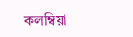কলম্বিয়া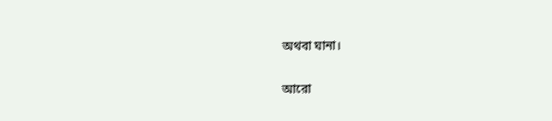অথবা ঘানা।

আরো